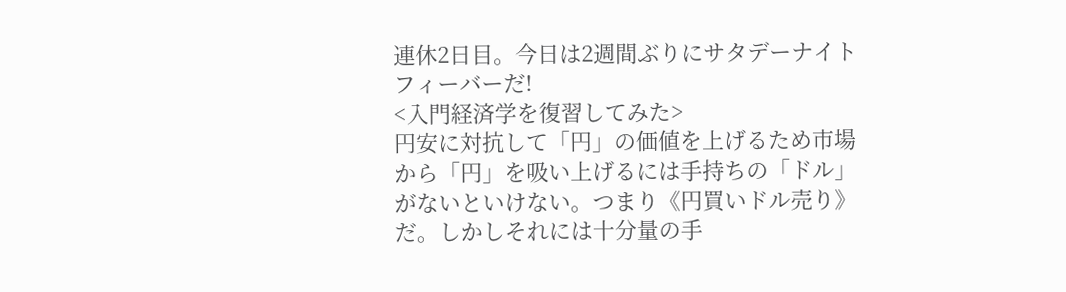連休2日目。今日は2週間ぶりにサタデーナイトフィーバーだ!
<入門経済学を復習してみた>
円安に対抗して「円」の価値を上げるため市場から「円」を吸い上げるには手持ちの「ドル」がないといけない。つまり《円買いドル売り》だ。しかしそれには十分量の手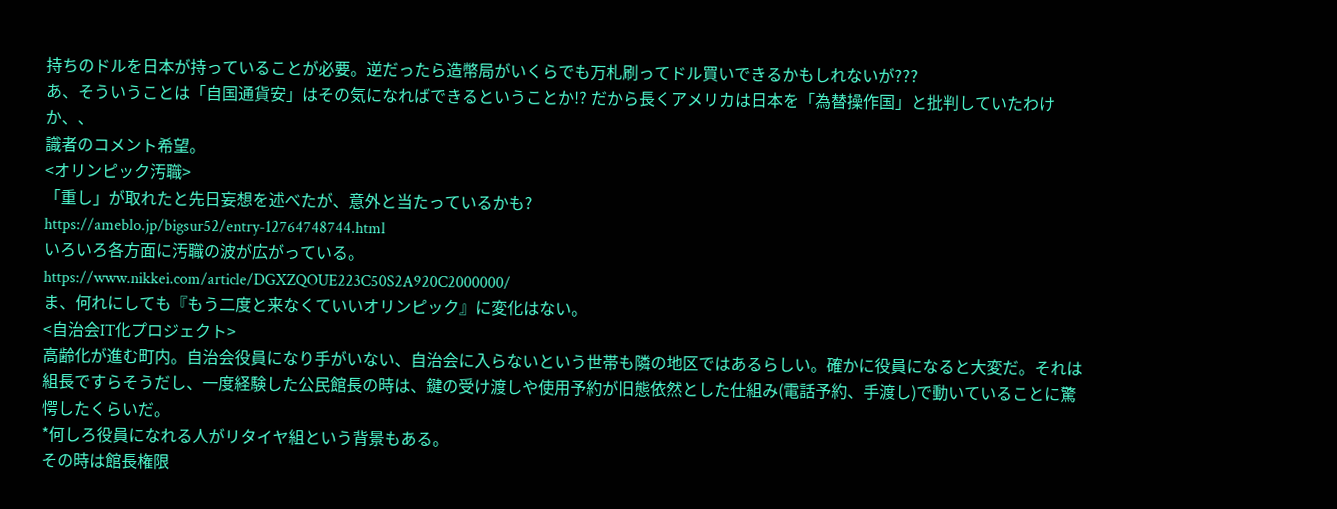持ちのドルを日本が持っていることが必要。逆だったら造幣局がいくらでも万札刷ってドル買いできるかもしれないが???
あ、そういうことは「自国通貨安」はその気になればできるということか!? だから長くアメリカは日本を「為替操作国」と批判していたわけか、、
識者のコメント希望。
<オリンピック汚職>
「重し」が取れたと先日妄想を述べたが、意外と当たっているかも?
https://ameblo.jp/bigsur52/entry-12764748744.html
いろいろ各方面に汚職の波が広がっている。
https://www.nikkei.com/article/DGXZQOUE223C50S2A920C2000000/
ま、何れにしても『もう二度と来なくていいオリンピック』に変化はない。
<自治会IT化プロジェクト>
高齢化が進む町内。自治会役員になり手がいない、自治会に入らないという世帯も隣の地区ではあるらしい。確かに役員になると大変だ。それは組長ですらそうだし、一度経験した公民館長の時は、鍵の受け渡しや使用予約が旧態依然とした仕組み(電話予約、手渡し)で動いていることに驚愕したくらいだ。
*何しろ役員になれる人がリタイヤ組という背景もある。
その時は館長権限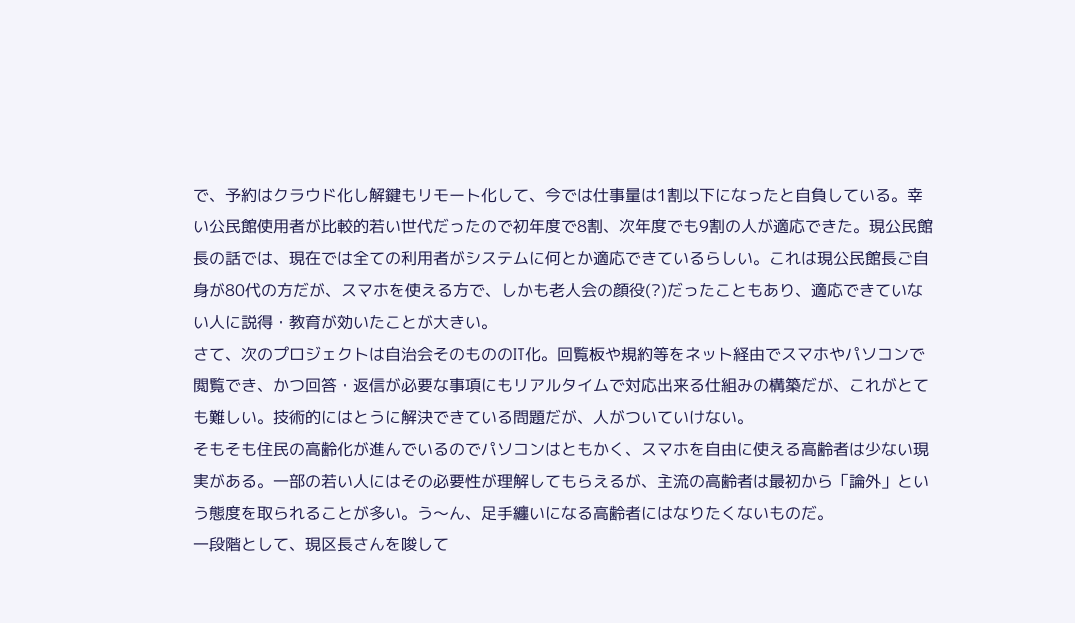で、予約はクラウド化し解鍵もリモート化して、今では仕事量は1割以下になったと自負している。幸い公民館使用者が比較的若い世代だったので初年度で8割、次年度でも9割の人が適応できた。現公民館長の話では、現在では全ての利用者がシステムに何とか適応できているらしい。これは現公民館長ご自身が80代の方だが、スマホを使える方で、しかも老人会の顔役(?)だったこともあり、適応できていない人に説得・教育が効いたことが大きい。
さて、次のプロジェクトは自治会そのもののIT化。回覧板や規約等をネット経由でスマホやパソコンで閲覧でき、かつ回答・返信が必要な事項にもリアルタイムで対応出来る仕組みの構築だが、これがとても難しい。技術的にはとうに解決できている問題だが、人がついていけない。
そもそも住民の高齢化が進んでいるのでパソコンはともかく、スマホを自由に使える高齢者は少ない現実がある。一部の若い人にはその必要性が理解してもらえるが、主流の高齢者は最初から「論外」という態度を取られることが多い。う〜ん、足手纏いになる高齢者にはなりたくないものだ。
一段階として、現区長さんを唆して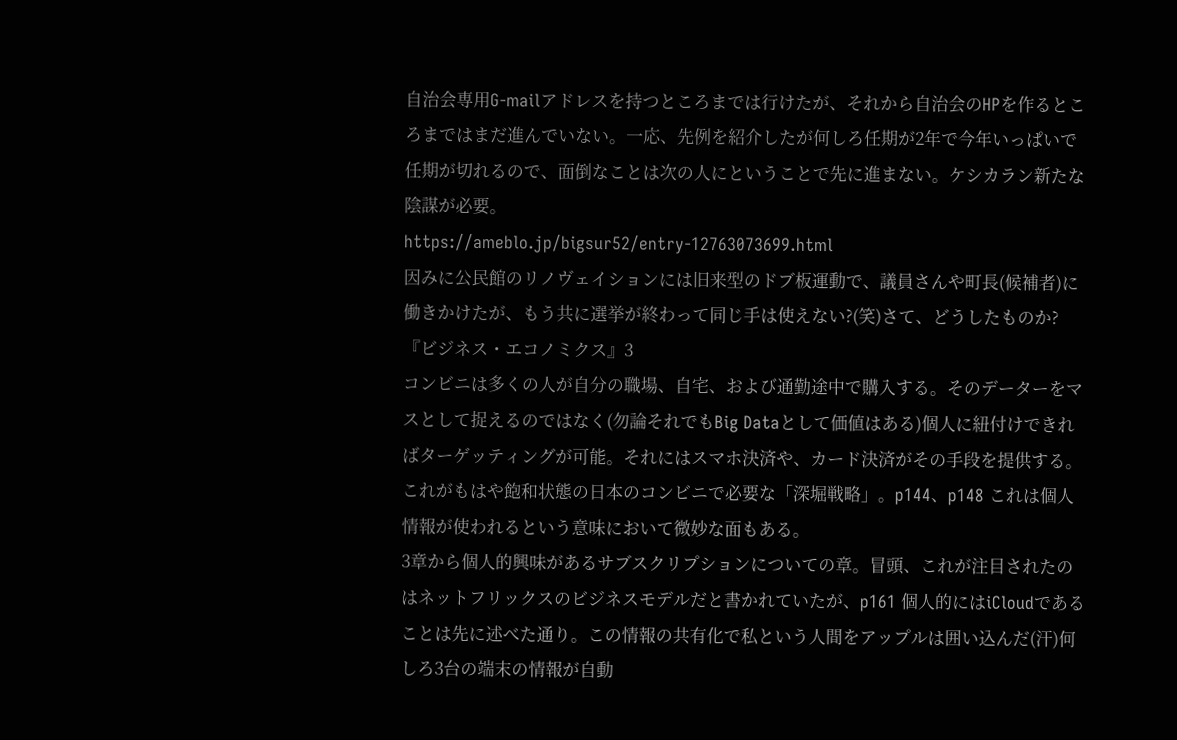自治会専用G-mailアドレスを持つところまでは行けたが、それから自治会のHPを作るところまではまだ進んでいない。一応、先例を紹介したが何しろ任期が2年で今年いっぱいで任期が切れるので、面倒なことは次の人にということで先に進まない。ケシカラン新たな陰謀が必要。
https://ameblo.jp/bigsur52/entry-12763073699.html
因みに公民館のリノヴェイションには旧来型のドブ板運動で、議員さんや町長(候補者)に働きかけたが、もう共に選挙が終わって同じ手は使えない?(笑)さて、どうしたものか?
『ビジネス・エコノミクス』3
コンビニは多くの人が自分の職場、自宅、および通勤途中で購入する。そのデーターをマスとして捉えるのではなく(勿論それでもBig Dataとして価値はある)個人に紐付けできればターゲッティングが可能。それにはスマホ決済や、カード決済がその手段を提供する。これがもはや飽和状態の日本のコンビニで必要な「深堀戦略」。p144、p148 これは個人情報が使われるという意味において微妙な面もある。
3章から個人的興味があるサブスクリプションについての章。冒頭、これが注目されたのはネットフリックスのビジネスモデルだと書かれていたが、p161 個人的にはiCloudであることは先に述べた通り。この情報の共有化で私という人間をアップルは囲い込んだ(汗)何しろ3台の端末の情報が自動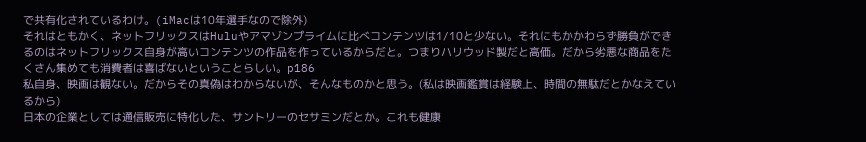で共有化されているわけ。(iMacは10年選手なので除外)
それはともかく、ネットフリックスはHuluやアマゾンプライムに比べコンテンツは1/10と少ない。それにもかかわらず勝負ができるのはネットフリックス自身が高いコンテンツの作品を作っているからだと。つまりハリウッド製だと高価。だから劣悪な商品をたくさん集めても消費者は喜ばないということらしい。p186
私自身、映画は観ない。だからその真偽はわからないが、そんなものかと思う。(私は映画鑑賞は経験上、時間の無駄だとかなえているから)
日本の企業としては通信販売に特化した、サントリーのセサミンだとか。これも健康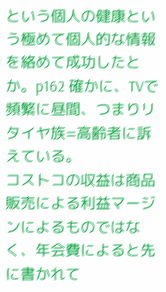という個人の健康という極めて個人的な情報を絡めて成功したとか。p162 確かに、TVで頻繁に昼間、つまりリタイヤ族=高齢者に訴えている。
コストコの収益は商品販売による利益マージンによるものではなく、年会費によると先に書かれて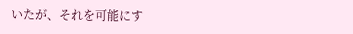いたが、それを可能にす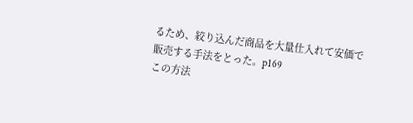るため、絞り込んだ商品を大量仕入れて安価で販売する手法をとった。p169
この方法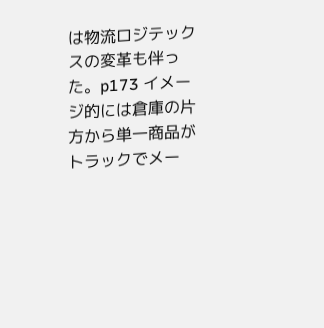は物流ロジテックスの変革も伴った。p173 イメージ的には倉庫の片方から単一商品がトラックでメー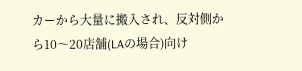カーから大量に搬入され、反対側から10〜20店舗(LAの場合)向け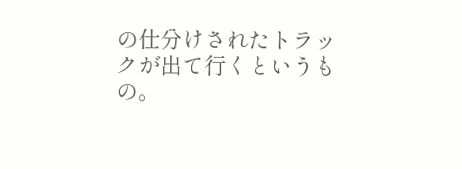の仕分けされたトラックが出て行くというもの。